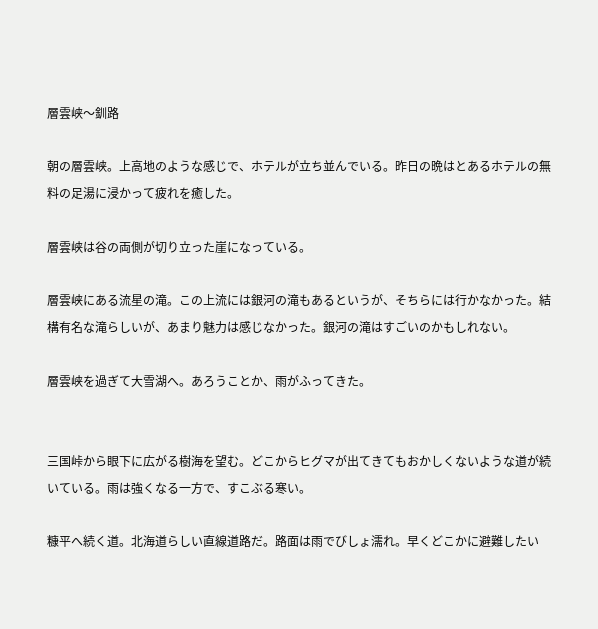層雲峡〜釧路

朝の層雲峡。上高地のような感じで、ホテルが立ち並んでいる。昨日の晩はとあるホテルの無料の足湯に浸かって疲れを癒した。

層雲峡は谷の両側が切り立った崖になっている。

層雲峡にある流星の滝。この上流には銀河の滝もあるというが、そちらには行かなかった。結構有名な滝らしいが、あまり魅力は感じなかった。銀河の滝はすごいのかもしれない。

層雲峡を過ぎて大雪湖へ。あろうことか、雨がふってきた。


三国峠から眼下に広がる樹海を望む。どこからヒグマが出てきてもおかしくないような道が続いている。雨は強くなる一方で、すこぶる寒い。

糠平へ続く道。北海道らしい直線道路だ。路面は雨でびしょ濡れ。早くどこかに避難したい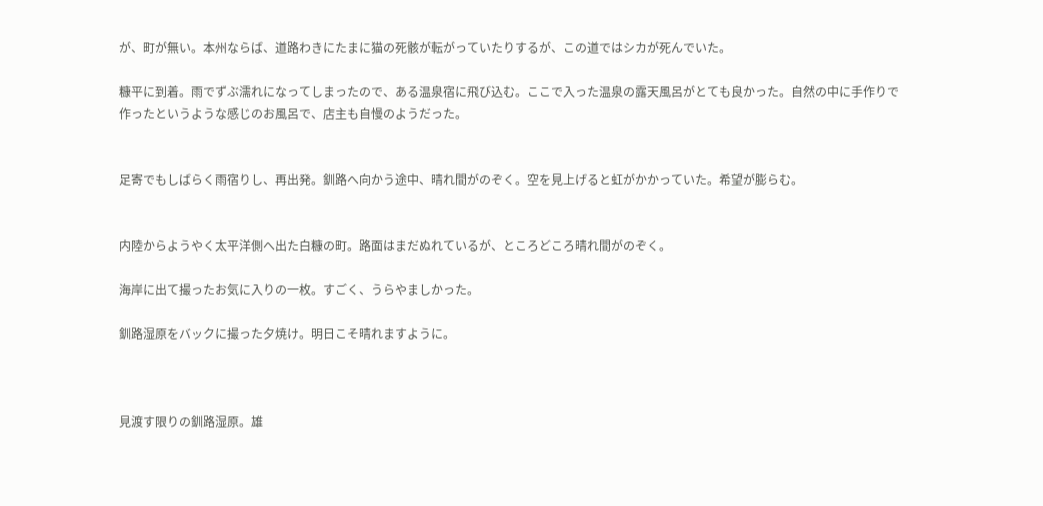が、町が無い。本州ならば、道路わきにたまに猫の死骸が転がっていたりするが、この道ではシカが死んでいた。

糠平に到着。雨でずぶ濡れになってしまったので、ある温泉宿に飛び込む。ここで入った温泉の露天風呂がとても良かった。自然の中に手作りで作ったというような感じのお風呂で、店主も自慢のようだった。


足寄でもしばらく雨宿りし、再出発。釧路へ向かう途中、晴れ間がのぞく。空を見上げると虹がかかっていた。希望が膨らむ。


内陸からようやく太平洋側へ出た白糠の町。路面はまだぬれているが、ところどころ晴れ間がのぞく。

海岸に出て撮ったお気に入りの一枚。すごく、うらやましかった。

釧路湿原をバックに撮った夕焼け。明日こそ晴れますように。



見渡す限りの釧路湿原。雄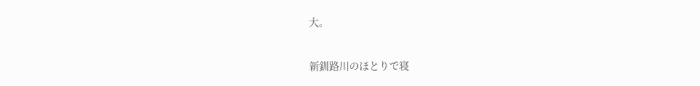大。

新釧路川のほとりで寝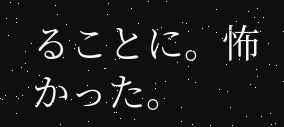ることに。怖かった。